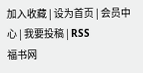加入收藏 | 设为首页 | 会员中心 | 我要投稿 | RSS
福书网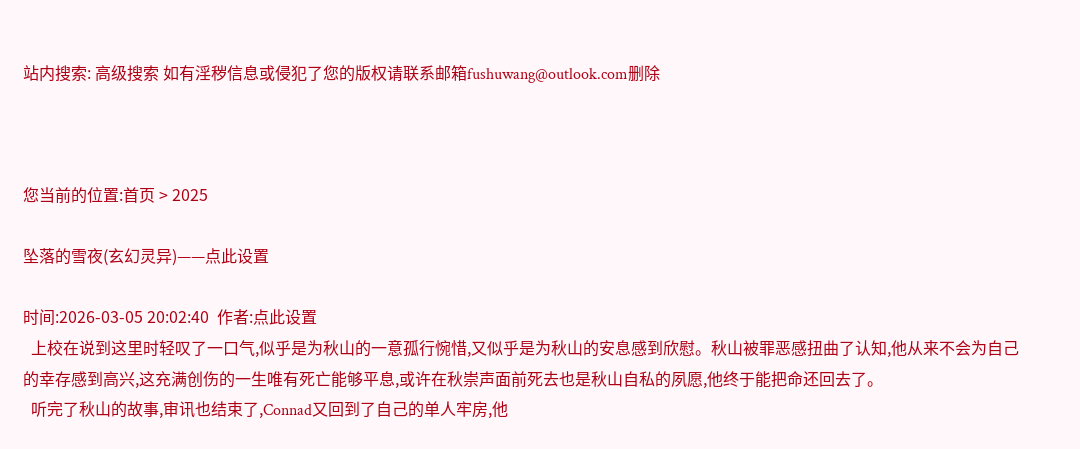站内搜索: 高级搜索 如有淫秽信息或侵犯了您的版权请联系邮箱fushuwang@outlook.com删除



您当前的位置:首页 > 2025

坠落的雪夜(玄幻灵异)——点此设置

时间:2026-03-05 20:02:40  作者:点此设置
  上校在说到这里时轻叹了一口气,似乎是为秋山的一意孤行惋惜,又似乎是为秋山的安息感到欣慰。秋山被罪恶感扭曲了认知,他从来不会为自己的幸存感到高兴,这充满创伤的一生唯有死亡能够平息,或许在秋崇声面前死去也是秋山自私的夙愿,他终于能把命还回去了。
  听完了秋山的故事,审讯也结束了,Connad又回到了自己的单人牢房,他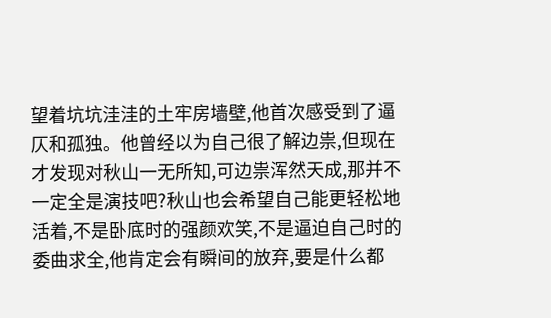望着坑坑洼洼的土牢房墙壁,他首次感受到了逼仄和孤独。他曾经以为自己很了解边祟,但现在才发现对秋山一无所知,可边祟浑然天成,那并不一定全是演技吧?秋山也会希望自己能更轻松地活着,不是卧底时的强颜欢笑,不是逼迫自己时的委曲求全,他肯定会有瞬间的放弃,要是什么都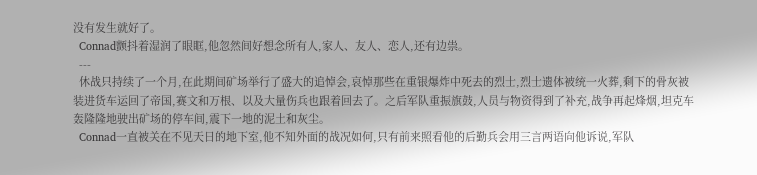没有发生就好了。
  Connad颤抖着湿润了眼眶,他忽然间好想念所有人,家人、友人、恋人,还有边祟。
  ---
  休战只持续了一个月,在此期间矿场举行了盛大的追悼会,哀悼那些在重银爆炸中死去的烈士,烈士遗体被统一火葬,剩下的骨灰被装进货车运回了帝国,赛文和万根、以及大量伤兵也跟着回去了。之后军队重振旗鼓,人员与物资得到了补充,战争再起烽烟,坦克车轰隆隆地驶出矿场的停车间,震下一地的泥土和灰尘。
  Connad一直被关在不见天日的地下室,他不知外面的战况如何,只有前来照看他的后勤兵会用三言两语向他诉说,军队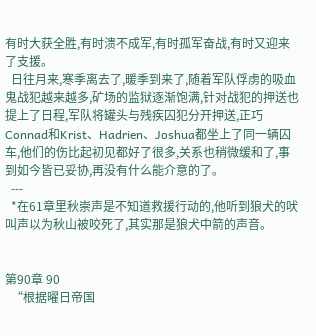有时大获全胜,有时溃不成军,有时孤军奋战,有时又迎来了支援。
  日往月来,寒季离去了,暖季到来了,随着军队俘虏的吸血鬼战犯越来越多,矿场的监狱逐渐饱满,针对战犯的押送也提上了日程,军队将罐头与残疾囚犯分开押送,正巧Connad和Krist、Hadrien、Joshua都坐上了同一辆囚车,他们的伤比起初见都好了很多,关系也稍微缓和了,事到如今皆已妥协,再没有什么能介意的了。
  ---
  *在61章里秋崇声是不知道救援行动的,他听到狼犬的吠叫声以为秋山被咬死了,其实那是狼犬中箭的声音。


第90章 90
  “根据曜日帝国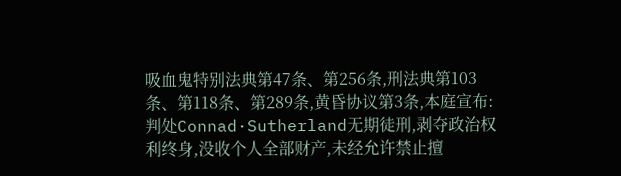吸血鬼特别法典第47条、第256条,刑法典第103条、第118条、第289条,黄昏协议第3条,本庭宣布:判处Connad·Sutherland无期徒刑,剥夺政治权利终身,没收个人全部财产,未经允许禁止擅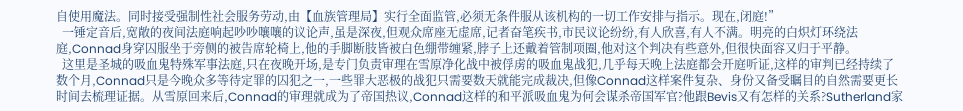自使用魔法。同时接受强制性社会服务劳动,由【血族管理局】实行全面监管,必须无条件服从该机构的一切工作安排与指示。现在,闭庭!”
  一锤定音后,宽敞的夜间法庭响起吵吵嚷嚷的议论声,虽是深夜,但观众席座无虚席,记者奋笔疾书,市民议论纷纷,有人欣喜,有人不满。明亮的白炽灯环绕法庭,Connad身穿囚服坐于旁侧的被告席轮椅上,他的手脚断肢皆被白色绷带缠紧,脖子上还戴着管制项圈,他对这个判决有些意外,但很快面容又归于平静。
  这里是圣城的吸血鬼特殊军事法庭,只在夜晚开场,是专门负责审理在雪原净化战中被俘虏的吸血鬼战犯,几乎每天晚上法庭都会开庭听证,这样的审判已经持续了数个月,Connad只是今晚众多等待定罪的囚犯之一,一些罪大恶极的战犯只需要数天就能完成裁决,但像Connad这样案件复杂、身份又备受瞩目的自然需要更长时间去梳理证据。从雪原回来后,Connad的审理就成为了帝国热议,Connad这样的和平派吸血鬼为何会谋杀帝国军官?他跟Bevis又有怎样的关系?Sutherland家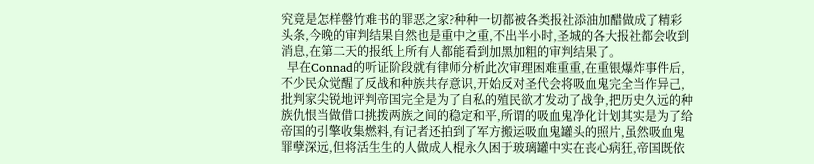究竟是怎样罄竹难书的罪恶之家?种种一切都被各类报社添油加醋做成了精彩头条,今晚的审判结果自然也是重中之重,不出半小时,圣城的各大报社都会收到消息,在第二天的报纸上所有人都能看到加黑加粗的审判结果了。
  早在Connad的听证阶段就有律师分析此次审理困难重重,在重银爆炸事件后,不少民众觉醒了反战和种族共存意识,开始反对圣代会将吸血鬼完全当作异己,批判家尖锐地评判帝国完全是为了自私的殖民欲才发动了战争,把历史久远的种族仇恨当做借口挑拨两族之间的稳定和平,所谓的吸血鬼净化计划其实是为了给帝国的引擎收集燃料,有记者还拍到了军方搬运吸血鬼罐头的照片,虽然吸血鬼罪孽深远,但将活生生的人做成人棍永久困于玻璃罐中实在丧心病狂,帝国既依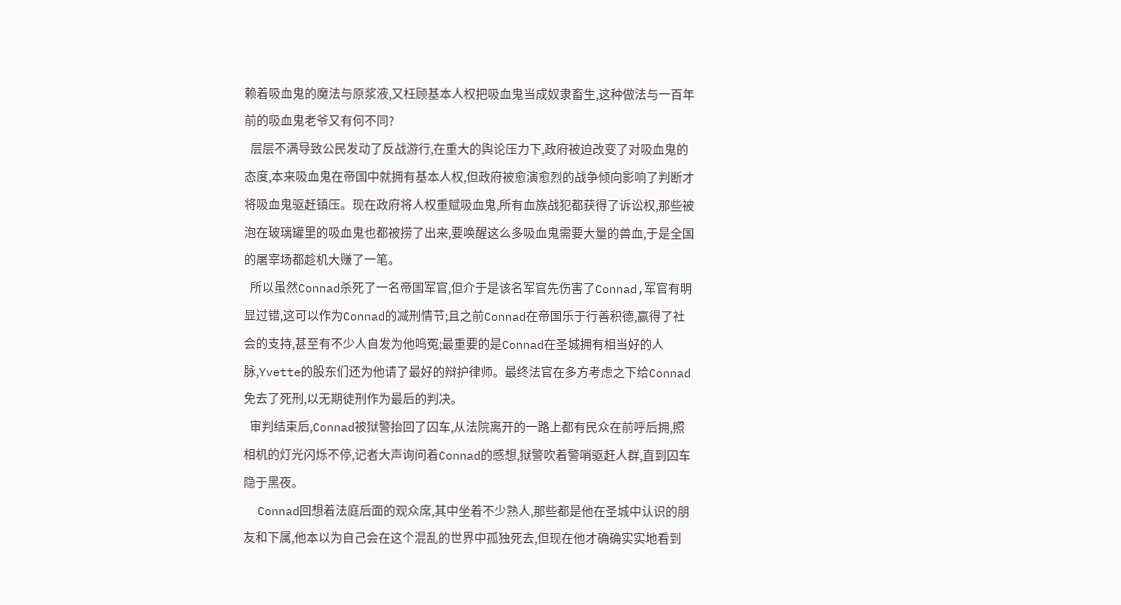赖着吸血鬼的魔法与原浆液,又枉顾基本人权把吸血鬼当成奴隶畜生,这种做法与一百年前的吸血鬼老爷又有何不同?
  层层不满导致公民发动了反战游行,在重大的舆论压力下,政府被迫改变了对吸血鬼的态度,本来吸血鬼在帝国中就拥有基本人权,但政府被愈演愈烈的战争倾向影响了判断才将吸血鬼驱赶镇压。现在政府将人权重赋吸血鬼,所有血族战犯都获得了诉讼权,那些被泡在玻璃罐里的吸血鬼也都被捞了出来,要唤醒这么多吸血鬼需要大量的兽血,于是全国的屠宰场都趁机大赚了一笔。
  所以虽然Connad杀死了一名帝国军官,但介于是该名军官先伤害了Connad,军官有明显过错,这可以作为Connad的减刑情节;且之前Connad在帝国乐于行善积德,赢得了社会的支持,甚至有不少人自发为他鸣冤;最重要的是Connad在圣城拥有相当好的人脉,Yvette的股东们还为他请了最好的辩护律师。最终法官在多方考虑之下给Connad免去了死刑,以无期徒刑作为最后的判决。
  审判结束后,Connad被狱警抬回了囚车,从法院离开的一路上都有民众在前呼后拥,照相机的灯光闪烁不停,记者大声询问着Connad的感想,狱警吹着警哨驱赶人群,直到囚车隐于黑夜。
  Connad回想着法庭后面的观众席,其中坐着不少熟人,那些都是他在圣城中认识的朋友和下属,他本以为自己会在这个混乱的世界中孤独死去,但现在他才确确实实地看到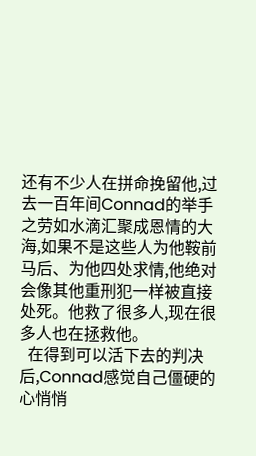还有不少人在拼命挽留他,过去一百年间Connad的举手之劳如水滴汇聚成恩情的大海,如果不是这些人为他鞍前马后、为他四处求情,他绝对会像其他重刑犯一样被直接处死。他救了很多人,现在很多人也在拯救他。
  在得到可以活下去的判决后,Connad感觉自己僵硬的心悄悄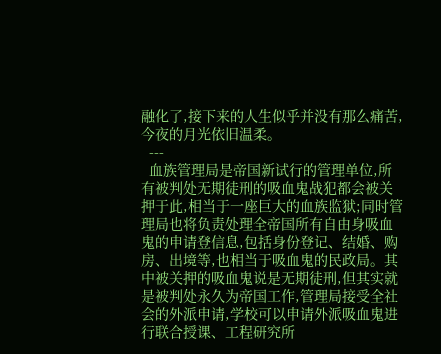融化了,接下来的人生似乎并没有那么痛苦,今夜的月光依旧温柔。
  ---
  血族管理局是帝国新试行的管理单位,所有被判处无期徒刑的吸血鬼战犯都会被关押于此,相当于一座巨大的血族监狱;同时管理局也将负责处理全帝国所有自由身吸血鬼的申请登信息,包括身份登记、结婚、购房、出境等,也相当于吸血鬼的民政局。其中被关押的吸血鬼说是无期徒刑,但其实就是被判处永久为帝国工作,管理局接受全社会的外派申请,学校可以申请外派吸血鬼进行联合授课、工程研究所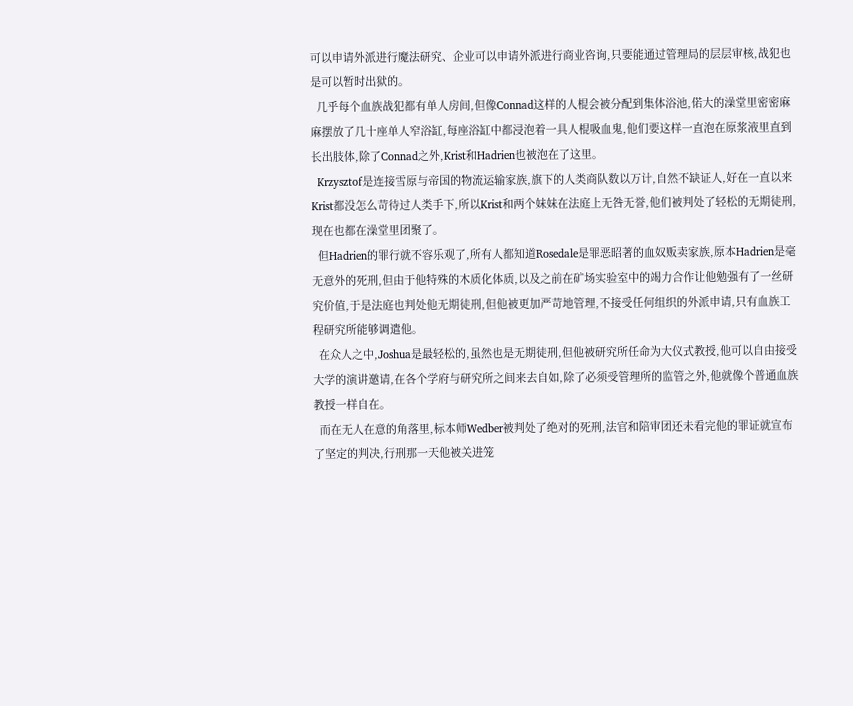可以申请外派进行魔法研究、企业可以申请外派进行商业咨询,只要能通过管理局的层层审核,战犯也是可以暂时出狱的。
  几乎每个血族战犯都有单人房间,但像Connad这样的人棍会被分配到集体浴池,偌大的澡堂里密密麻麻摆放了几十座单人窄浴缸,每座浴缸中都浸泡着一具人棍吸血鬼,他们要这样一直泡在原浆液里直到长出肢体,除了Connad之外,Krist和Hadrien也被泡在了这里。
  Krzysztof是连接雪原与帝国的物流运输家族,旗下的人类商队数以万计,自然不缺证人,好在一直以来Krist都没怎么苛待过人类手下,所以Krist和两个妹妹在法庭上无咎无誉,他们被判处了轻松的无期徒刑,现在也都在澡堂里团聚了。
  但Hadrien的罪行就不容乐观了,所有人都知道Rosedale是罪恶昭著的血奴贩卖家族,原本Hadrien是毫无意外的死刑,但由于他特殊的木质化体质,以及之前在矿场实验室中的竭力合作让他勉强有了一丝研究价值,于是法庭也判处他无期徒刑,但他被更加严苛地管理,不接受任何组织的外派申请,只有血族工程研究所能够调遣他。
  在众人之中,Joshua是最轻松的,虽然也是无期徒刑,但他被研究所任命为大仪式教授,他可以自由接受大学的演讲邀请,在各个学府与研究所之间来去自如,除了必须受管理所的监管之外,他就像个普通血族教授一样自在。
  而在无人在意的角落里,标本师Wedber被判处了绝对的死刑,法官和陪审团还未看完他的罪证就宣布了坚定的判决,行刑那一天他被关进笼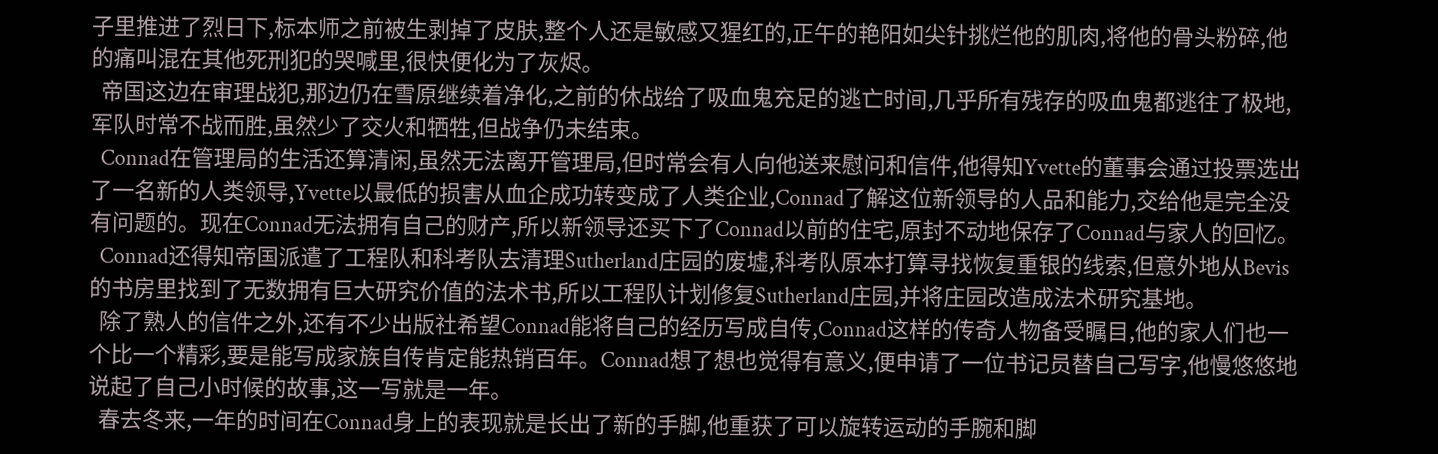子里推进了烈日下,标本师之前被生剥掉了皮肤,整个人还是敏感又猩红的,正午的艳阳如尖针挑烂他的肌肉,将他的骨头粉碎,他的痛叫混在其他死刑犯的哭喊里,很快便化为了灰烬。
  帝国这边在审理战犯,那边仍在雪原继续着净化,之前的休战给了吸血鬼充足的逃亡时间,几乎所有残存的吸血鬼都逃往了极地,军队时常不战而胜,虽然少了交火和牺牲,但战争仍未结束。
  Connad在管理局的生活还算清闲,虽然无法离开管理局,但时常会有人向他送来慰问和信件,他得知Yvette的董事会通过投票选出了一名新的人类领导,Yvette以最低的损害从血企成功转变成了人类企业,Connad了解这位新领导的人品和能力,交给他是完全没有问题的。现在Connad无法拥有自己的财产,所以新领导还买下了Connad以前的住宅,原封不动地保存了Connad与家人的回忆。
  Connad还得知帝国派遣了工程队和科考队去清理Sutherland庄园的废墟,科考队原本打算寻找恢复重银的线索,但意外地从Bevis的书房里找到了无数拥有巨大研究价值的法术书,所以工程队计划修复Sutherland庄园,并将庄园改造成法术研究基地。
  除了熟人的信件之外,还有不少出版社希望Connad能将自己的经历写成自传,Connad这样的传奇人物备受瞩目,他的家人们也一个比一个精彩,要是能写成家族自传肯定能热销百年。Connad想了想也觉得有意义,便申请了一位书记员替自己写字,他慢悠悠地说起了自己小时候的故事,这一写就是一年。
  春去冬来,一年的时间在Connad身上的表现就是长出了新的手脚,他重获了可以旋转运动的手腕和脚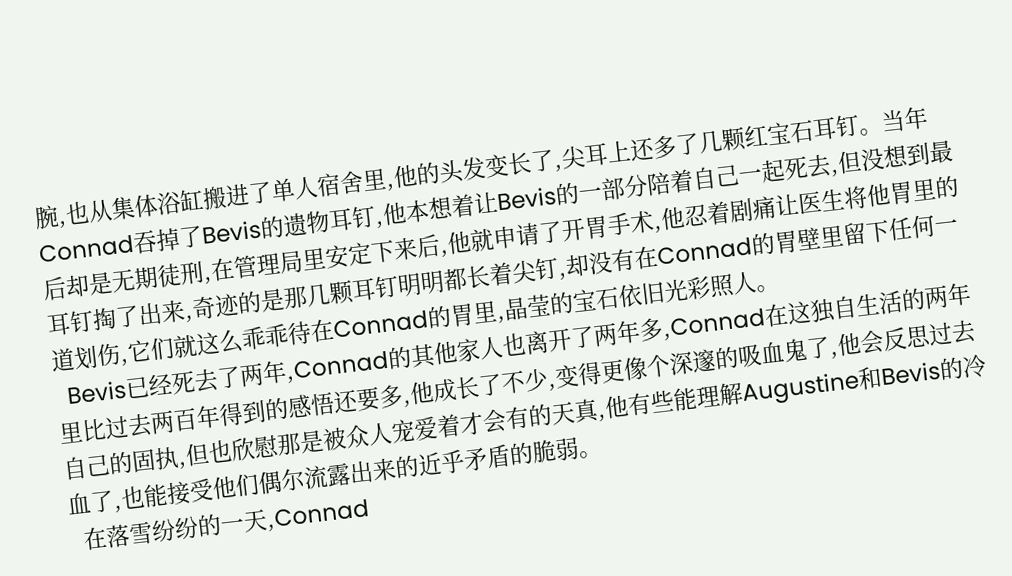腕,也从集体浴缸搬进了单人宿舍里,他的头发变长了,尖耳上还多了几颗红宝石耳钉。当年Connad吞掉了Bevis的遗物耳钉,他本想着让Bevis的一部分陪着自己一起死去,但没想到最后却是无期徒刑,在管理局里安定下来后,他就申请了开胃手术,他忍着剧痛让医生将他胃里的耳钉掏了出来,奇迹的是那几颗耳钉明明都长着尖钉,却没有在Connad的胃壁里留下任何一道划伤,它们就这么乖乖待在Connad的胃里,晶莹的宝石依旧光彩照人。
  Bevis已经死去了两年,Connad的其他家人也离开了两年多,Connad在这独自生活的两年里比过去两百年得到的感悟还要多,他成长了不少,变得更像个深邃的吸血鬼了,他会反思过去自己的固执,但也欣慰那是被众人宠爱着才会有的天真,他有些能理解Augustine和Bevis的冷血了,也能接受他们偶尔流露出来的近乎矛盾的脆弱。
  在落雪纷纷的一天,Connad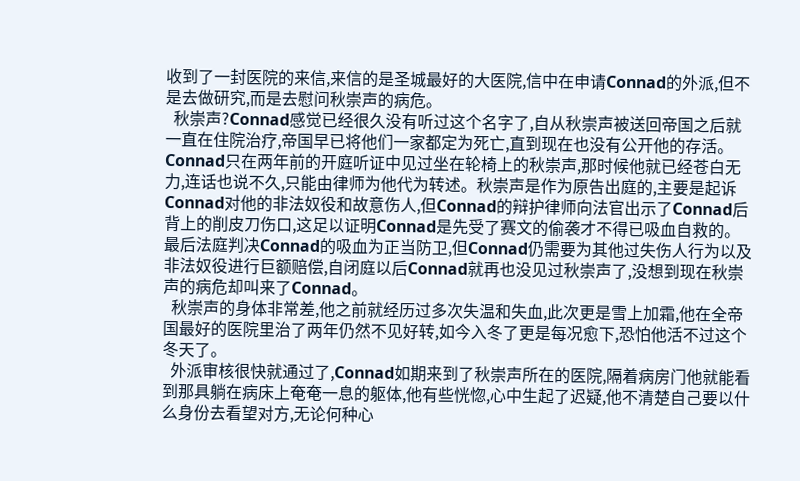收到了一封医院的来信,来信的是圣城最好的大医院,信中在申请Connad的外派,但不是去做研究,而是去慰问秋崇声的病危。
  秋崇声?Connad感觉已经很久没有听过这个名字了,自从秋崇声被送回帝国之后就一直在住院治疗,帝国早已将他们一家都定为死亡,直到现在也没有公开他的存活。Connad只在两年前的开庭听证中见过坐在轮椅上的秋崇声,那时候他就已经苍白无力,连话也说不久,只能由律师为他代为转述。秋崇声是作为原告出庭的,主要是起诉Connad对他的非法奴役和故意伤人,但Connad的辩护律师向法官出示了Connad后背上的削皮刀伤口,这足以证明Connad是先受了赛文的偷袭才不得已吸血自救的。最后法庭判决Connad的吸血为正当防卫,但Connad仍需要为其他过失伤人行为以及非法奴役进行巨额赔偿,自闭庭以后Connad就再也没见过秋崇声了,没想到现在秋崇声的病危却叫来了Connad。
  秋崇声的身体非常差,他之前就经历过多次失温和失血,此次更是雪上加霜,他在全帝国最好的医院里治了两年仍然不见好转,如今入冬了更是每况愈下,恐怕他活不过这个冬天了。
  外派审核很快就通过了,Connad如期来到了秋崇声所在的医院,隔着病房门他就能看到那具躺在病床上奄奄一息的躯体,他有些恍惚,心中生起了迟疑,他不清楚自己要以什么身份去看望对方,无论何种心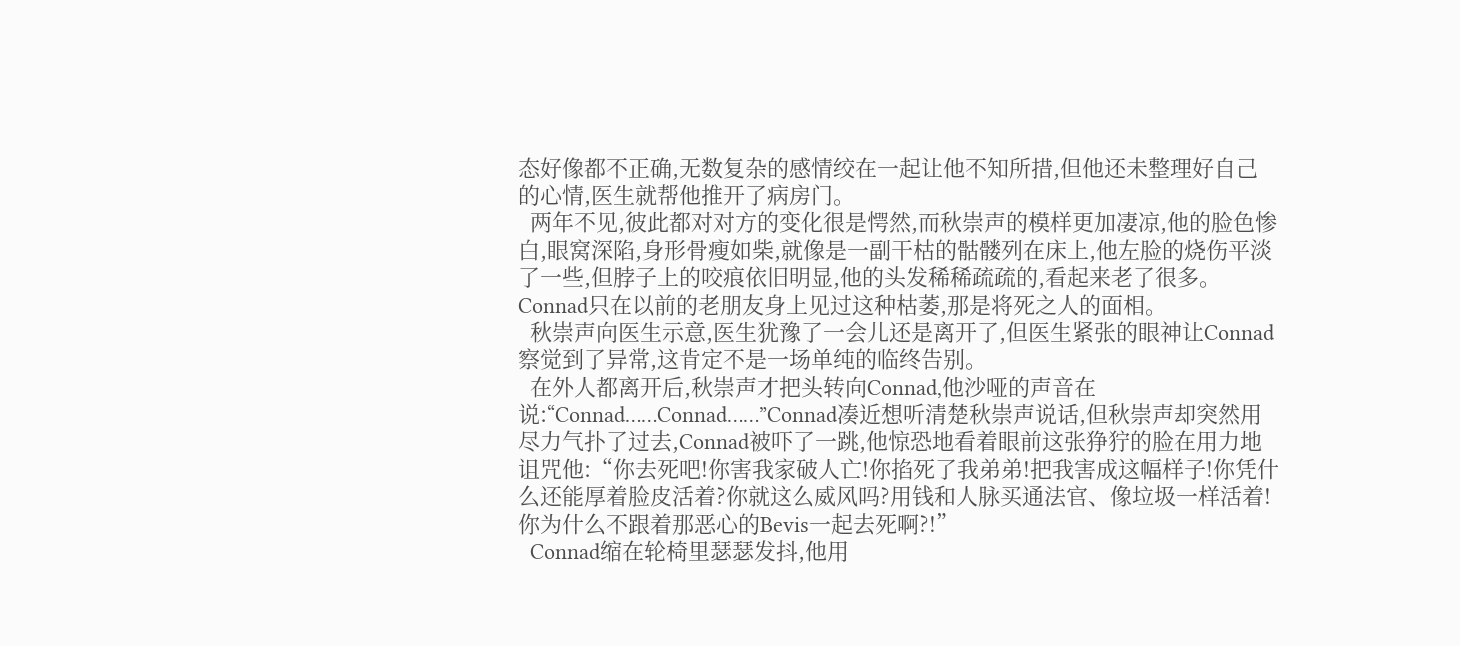态好像都不正确,无数复杂的感情绞在一起让他不知所措,但他还未整理好自己的心情,医生就帮他推开了病房门。
  两年不见,彼此都对对方的变化很是愕然,而秋崇声的模样更加凄凉,他的脸色惨白,眼窝深陷,身形骨瘦如柴,就像是一副干枯的骷髅列在床上,他左脸的烧伤平淡了一些,但脖子上的咬痕依旧明显,他的头发稀稀疏疏的,看起来老了很多。Connad只在以前的老朋友身上见过这种枯萎,那是将死之人的面相。
  秋崇声向医生示意,医生犹豫了一会儿还是离开了,但医生紧张的眼神让Connad察觉到了异常,这肯定不是一场单纯的临终告别。
  在外人都离开后,秋崇声才把头转向Connad,他沙哑的声音在说:“Connad……Connad……”Connad凑近想听清楚秋崇声说话,但秋崇声却突然用尽力气扑了过去,Connad被吓了一跳,他惊恐地看着眼前这张狰狞的脸在用力地诅咒他:“你去死吧!你害我家破人亡!你掐死了我弟弟!把我害成这幅样子!你凭什么还能厚着脸皮活着?你就这么威风吗?用钱和人脉买通法官、像垃圾一样活着!你为什么不跟着那恶心的Bevis一起去死啊?!”
  Connad缩在轮椅里瑟瑟发抖,他用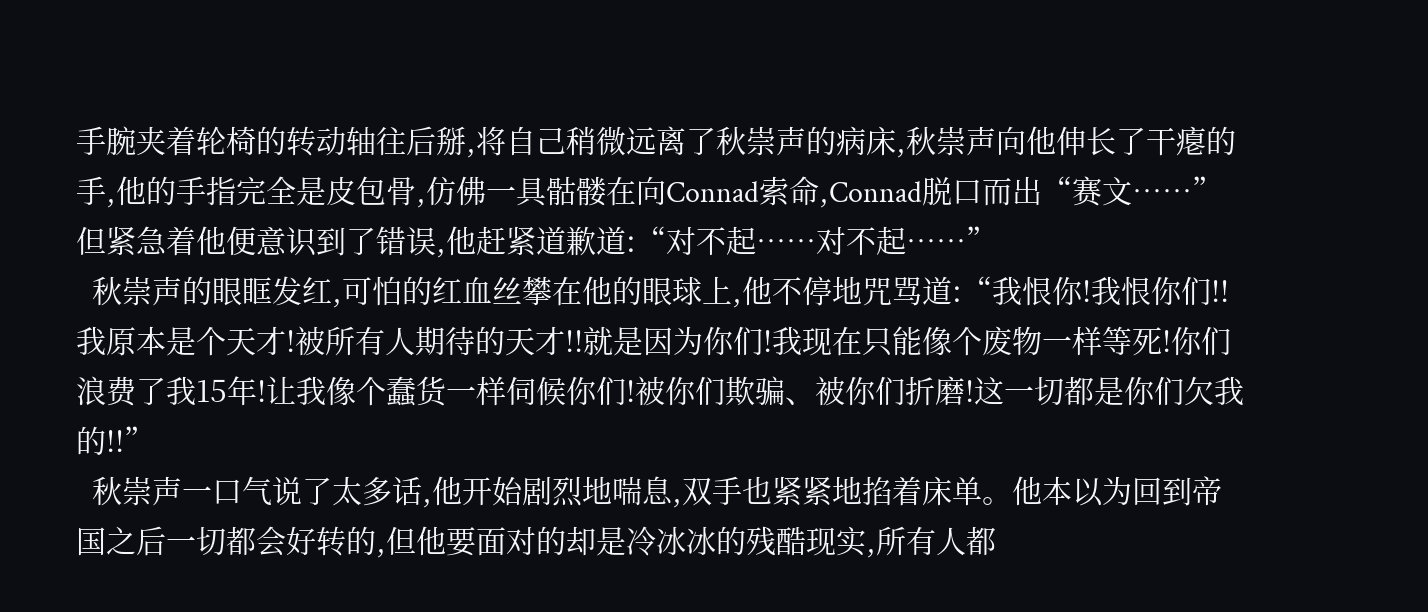手腕夹着轮椅的转动轴往后掰,将自己稍微远离了秋崇声的病床,秋崇声向他伸长了干瘪的手,他的手指完全是皮包骨,仿佛一具骷髅在向Connad索命,Connad脱口而出“赛文……”但紧急着他便意识到了错误,他赶紧道歉道:“对不起……对不起……”
  秋崇声的眼眶发红,可怕的红血丝攀在他的眼球上,他不停地咒骂道:“我恨你!我恨你们!!我原本是个天才!被所有人期待的天才!!就是因为你们!我现在只能像个废物一样等死!你们浪费了我15年!让我像个蠢货一样伺候你们!被你们欺骗、被你们折磨!这一切都是你们欠我的!!”
  秋崇声一口气说了太多话,他开始剧烈地喘息,双手也紧紧地掐着床单。他本以为回到帝国之后一切都会好转的,但他要面对的却是冷冰冰的残酷现实,所有人都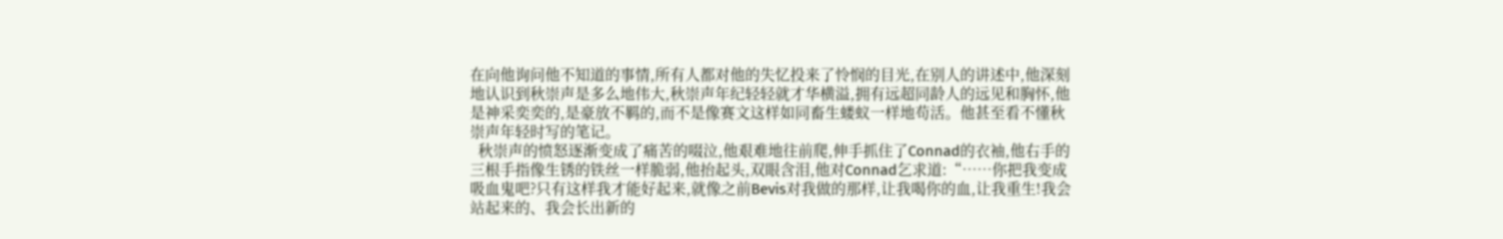在向他询问他不知道的事情,所有人都对他的失忆投来了怜悯的目光,在别人的讲述中,他深刻地认识到秋崇声是多么地伟大,秋崇声年纪轻轻就才华横溢,拥有远超同龄人的远见和胸怀,他是神采奕奕的,是豪放不羁的,而不是像赛文这样如同畜生蝼蚁一样地苟活。他甚至看不懂秋崇声年轻时写的笔记。
  秋崇声的愤怒逐渐变成了痛苦的啜泣,他艰难地往前爬,伸手抓住了Connad的衣袖,他右手的三根手指像生锈的铁丝一样脆弱,他抬起头,双眼含泪,他对Connad乞求道:“……你把我变成吸血鬼吧?只有这样我才能好起来,就像之前Bevis对我做的那样,让我喝你的血,让我重生!我会站起来的、我会长出新的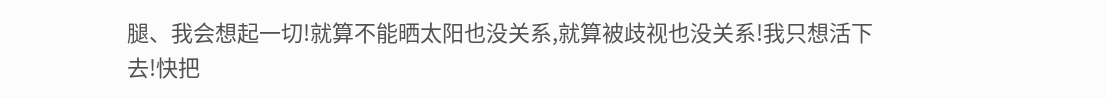腿、我会想起一切!就算不能晒太阳也没关系,就算被歧视也没关系!我只想活下去!快把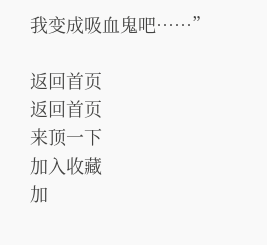我变成吸血鬼吧……”

返回首页
返回首页
来顶一下
加入收藏
加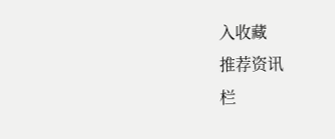入收藏
推荐资讯
栏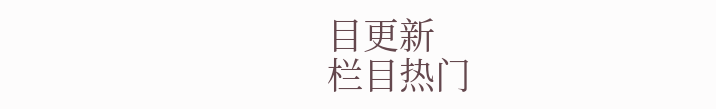目更新
栏目热门